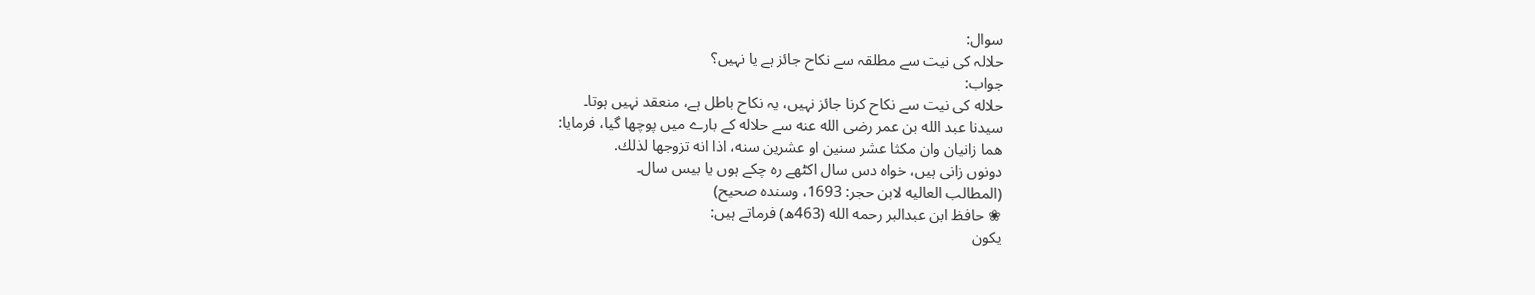سوال:
حلالہ کی نیت سے مطلقہ سے نکاح جائز ہے یا نہیں؟
جواب:
حلاله کی نیت سے نکاح کرنا جائز نہیں، یہ نکاح باطل ہے، منعقد نہیں ہوتا۔
سیدنا عبد الله بن عمر رضی الله عنه سے حلاله کے بارے میں پوچھا گیا، فرمایا:
هما زانيان وان مكثا عشر سنين او عشرين سنه، اذا انه تزوجها لذلك.
دونوں زانی ہیں، خواہ دس سال اکٹھے رہ چکے ہوں یا بیس سال۔
(المطالب العاليه لابن حجر: 1693، وسنده صحيح)
❀ حافظ ابن عبدالبر رحمه الله (463ھ) فرماتے ہیں:
يكون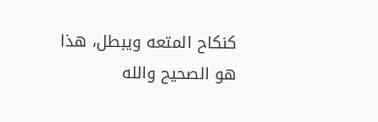كنكاح المتعه ويبطل، هذا هو الصحيح والله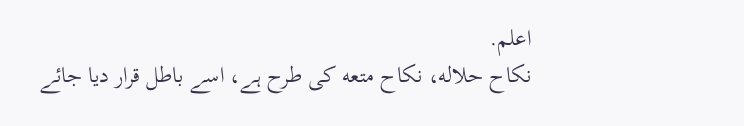اعلم.
نکاح حلاله، نکاح متعه کی طرح ہے، اسے باطل قرار دیا جائے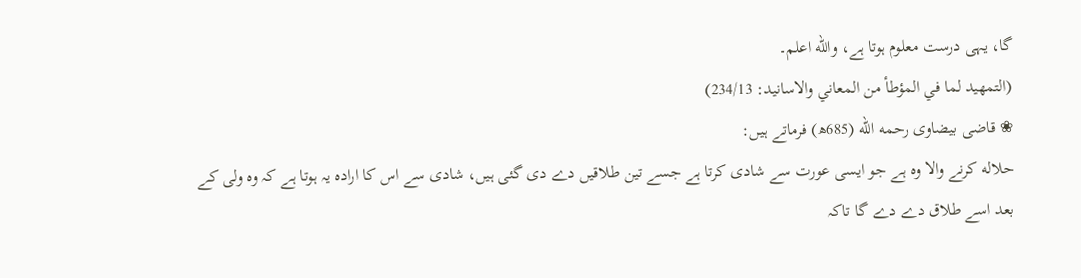گا، یہی درست معلوم ہوتا ہے، والله اعلم۔
(التمهيد لما في المؤطأ من المعاني والاسانيد: 234/13)
❀ قاضی بیضاوی رحمه الله (685ھ) فرماتے ہیں:
حلاله کرنے والا وہ ہے جو ایسی عورت سے شادی کرتا ہے جسے تین طلاقیں دے دی گئی ہیں، شادی سے اس کا ارادہ یہ ہوتا ہے کہ وہ ولی کے بعد اسے طلاق دے دے گا تاکہ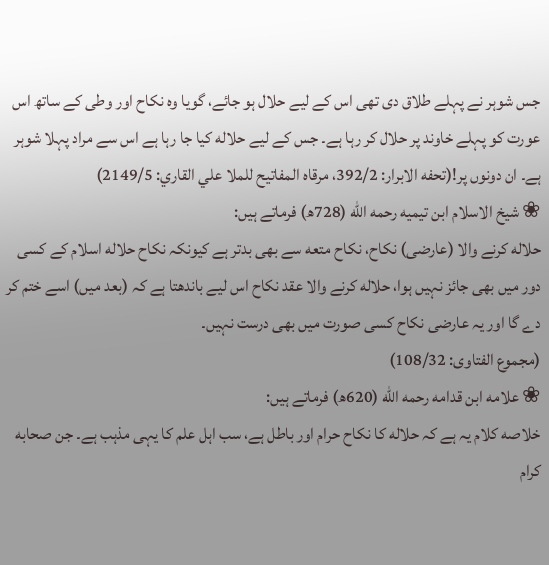جس شوہر نے پہلے طلاق دی تھی اس کے لیے حلال ہو جائے، گویا وہ نکاح اور وطی کے ساتھ اس عورت کو پہلے خاوند پر حلال کر رہا ہے۔ جس کے لیے حلاله کیا جا رہا ہے اس سے مراد پہلا شوہر ہے۔ ان دونوں پر!(تحفه الابرار: 392/2، مرقاه المفاتيح للملا علي القاري: 2149/5)
❀ شیخ الاسلام ابن تیمیه رحمه الله (728ھ) فرماتے ہیں:
حلاله کرنے والا (عارضی) نکاح، نکاح متعه سے بھی بدتر ہے کیونکہ نکاح حلاله اسلام کے کسی دور میں بھی جائز نہیں ہوا، حلاله کرنے والا عقد نکاح اس لیے باندھتا ہے کہ (بعد میں) اسے ختم کر دے گا اور یہ عارضی نکاح کسی صورت میں بھی درست نہیں۔
(مجموع الفتاوى: 108/32)
❀ علامه ابن قدامه رحمه الله (620ھ) فرماتے ہیں:
خلاصه کلام یہ ہے کہ حلاله کا نکاح حرام اور باطل ہے، سب اہل علم کا یہی مذہب ہے۔ جن صحابه کرام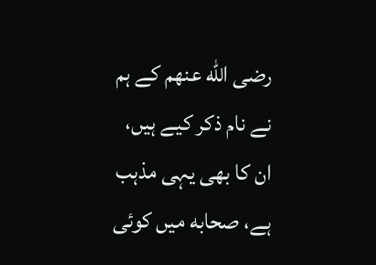رضی الله عنهم کے ہم نے نام ذکر کیے ہیں، ان کا بھی یہی مذہب ہے، صحابه میں کوئی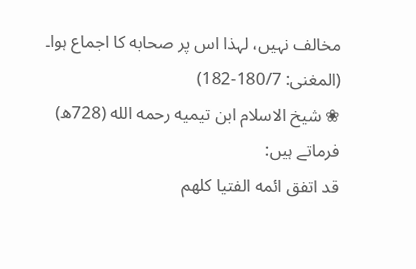مخالف نہیں، لہذا اس پر صحابه کا اجماع ہوا۔
(المغنى: 180/7-182)
❀ شیخ الاسلام ابن تیمیه رحمه الله (728ھ) فرماتے ہیں:
قد اتفق ائمه الفتيا كلهم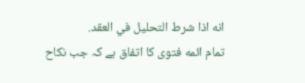انه اذا شرط التحليل في العقد.
تمام ائمه فتوى کا اتفاق ہے کہ جب نکاح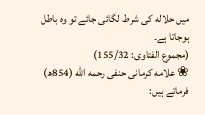میں حلاله کی شرط لگائی جائے تو وہ باطل ہوجاتا ہے۔
(مجموع الفتاوى: 155/32)
❀ علامه کرمانی حنفی رحمه الله (854ھ) فرماتے ہیں: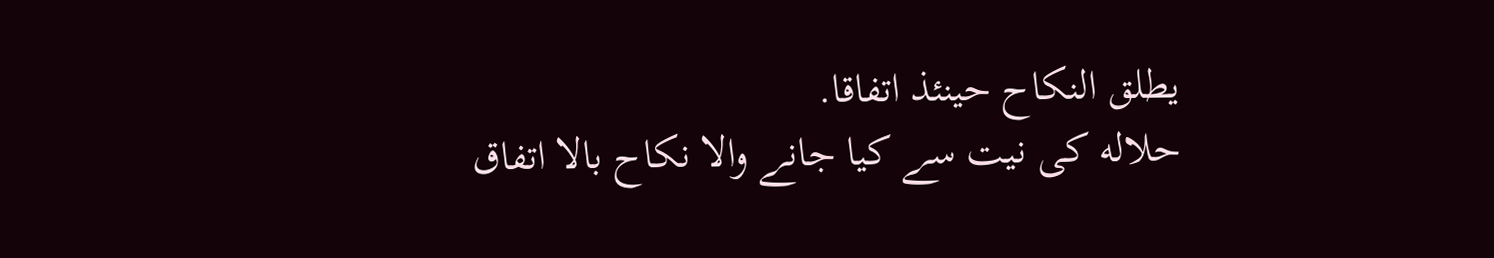يطلق النكاح حينئذ اتفاقا.
حلاله کی نیت سے کیا جانے والا نکاح بالا اتفاق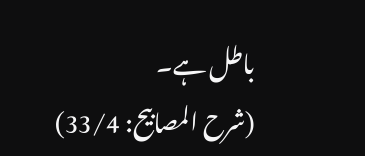باطل ہے۔
(شرح المصابيح: 33/4)